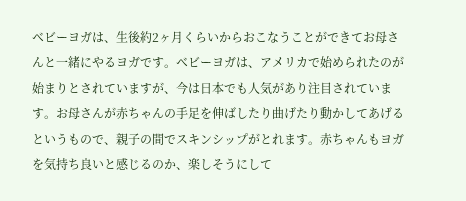ベビーヨガは、生後約2ヶ月くらいからおこなうことができてお母さんと一緒にやるヨガです。ベビーヨガは、アメリカで始められたのが始まりとされていますが、今は日本でも人気があり注目されています。お母さんが赤ちゃんの手足を伸ばしたり曲げたり動かしてあげるというもので、親子の間でスキンシップがとれます。赤ちゃんもヨガを気持ち良いと感じるのか、楽しそうにして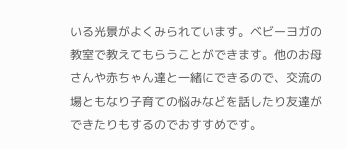いる光景がよくみられています。ベビーヨガの教室で教えてもらうことができます。他のお母さんや赤ちゃん達と一緒にできるので、交流の場ともなり子育ての悩みなどを話したり友達ができたりもするのでおすすめです。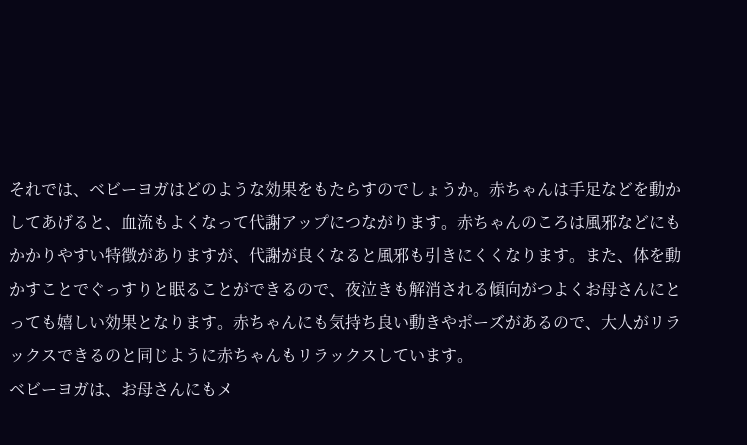それでは、ベビーヨガはどのような効果をもたらすのでしょうか。赤ちゃんは手足などを動かしてあげると、血流もよくなって代謝アップにつながります。赤ちゃんのころは風邪などにもかかりやすい特徴がありますが、代謝が良くなると風邪も引きにくくなります。また、体を動かすことでぐっすりと眠ることができるので、夜泣きも解消される傾向がつよくお母さんにとっても嬉しい効果となります。赤ちゃんにも気持ち良い動きやポーズがあるので、大人がリラックスできるのと同じように赤ちゃんもリラックスしています。
ベビーヨガは、お母さんにもメ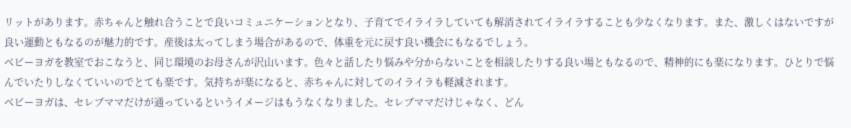リットがあります。赤ちゃんと触れ合うことで良いコミュニケーションとなり、子育てでイライラしていても解消されてイライラすることも少なくなります。また、激しくはないですが良い運動ともなるのが魅力的です。産後は太ってしまう場合があるので、体重を元に戻す良い機会にもなるでしょう。
ベビーヨガを教室でおこなうと、同じ環境のお母さんが沢山います。色々と話したり悩みや分からないことを相談したりする良い場ともなるので、精神的にも楽になります。ひとりで悩んでいたりしなくていいのでとても楽です。気持ちが楽になると、赤ちゃんに対してのイライラも軽減されます。
ベビーヨガは、セレブママだけが通っているというイメージはもうなくなりました。セレブママだけじゃなく、どん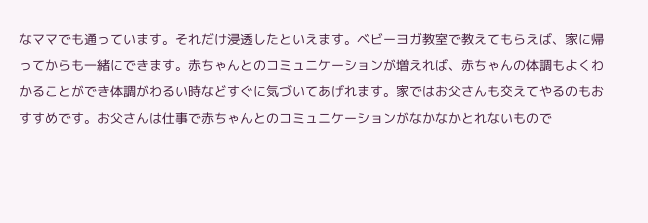なママでも通っています。それだけ浸透したといえます。ベビーヨガ教室で教えてもらえば、家に帰ってからも一緒にできます。赤ちゃんとのコミュニケーションが増えれば、赤ちゃんの体調もよくわかることができ体調がわるい時などすぐに気づいてあげれます。家ではお父さんも交えてやるのもおすすめです。お父さんは仕事で赤ちゃんとのコミュニケーションがなかなかとれないもので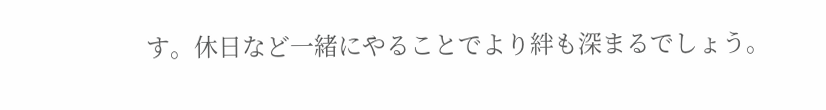す。休日など一緒にやることでより絆も深まるでしょう。